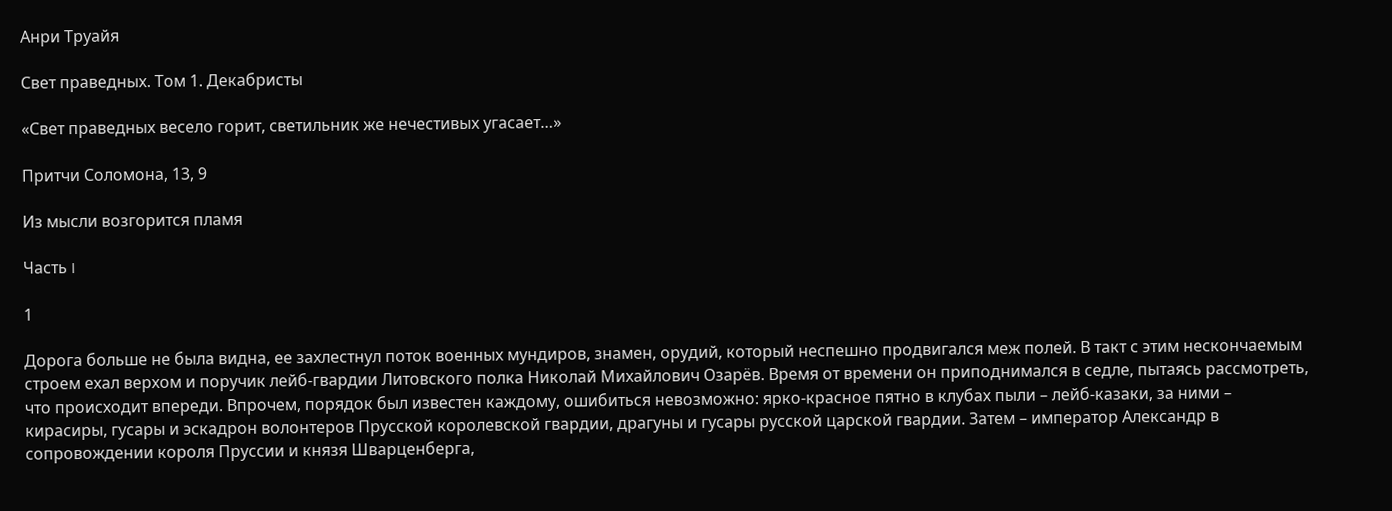Анри Труайя

Свет праведных. Том 1. Декабристы

«Свет праведных весело горит, светильник же нечестивых угасает…»

Притчи Соломона, 13, 9

Из мысли возгорится пламя

Часть I

1

Дорога больше не была видна, ее захлестнул поток военных мундиров, знамен, орудий, который неспешно продвигался меж полей. В такт с этим нескончаемым строем ехал верхом и поручик лейб-гвардии Литовского полка Николай Михайлович Озарёв. Время от времени он приподнимался в седле, пытаясь рассмотреть, что происходит впереди. Впрочем, порядок был известен каждому, ошибиться невозможно: ярко-красное пятно в клубах пыли – лейб-казаки, за ними – кирасиры, гусары и эскадрон волонтеров Прусской королевской гвардии, драгуны и гусары русской царской гвардии. Затем – император Александр в сопровождении короля Пруссии и князя Шварценберга,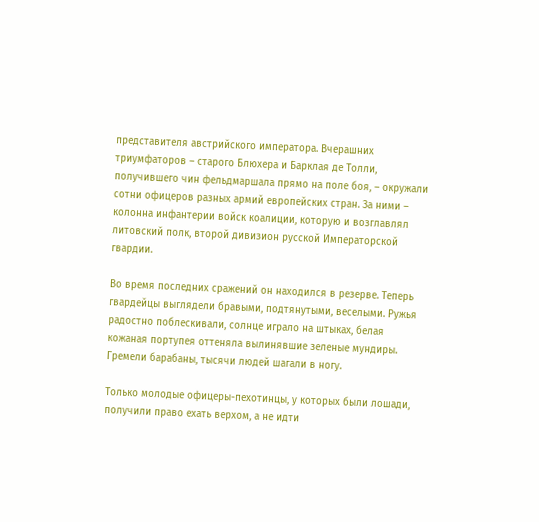представителя австрийского императора. Вчерашних триумфаторов – старого Блюхера и Барклая де Толли, получившего чин фельдмаршала прямо на поле боя, – окружали сотни офицеров разных армий европейских стран. За ними – колонна инфантерии войск коалиции, которую и возглавлял литовский полк, второй дивизион русской Императорской гвардии.

Во время последних сражений он находился в резерве. Теперь гвардейцы выглядели бравыми, подтянутыми, веселыми. Ружья радостно поблескивали, солнце играло на штыках, белая кожаная портупея оттеняла вылинявшие зеленые мундиры. Гремели барабаны, тысячи людей шагали в ногу.

Только молодые офицеры-пехотинцы, у которых были лошади, получили право ехать верхом, а не идти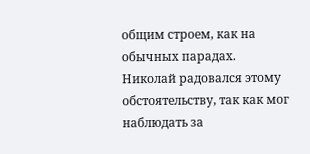общим строем, как на обычных парадах. Николай радовался этому обстоятельству, так как мог наблюдать за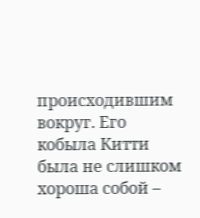происходившим вокруг. Его кобыла Китти была не слишком хороша собой –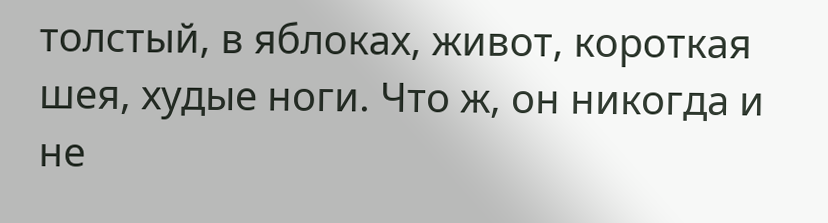толстый, в яблоках, живот, короткая шея, худые ноги. Что ж, он никогда и не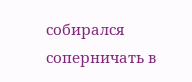собирался соперничать в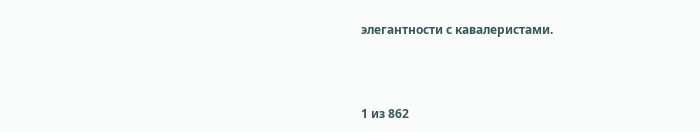элегантности с кавалеристами.



1 из 862